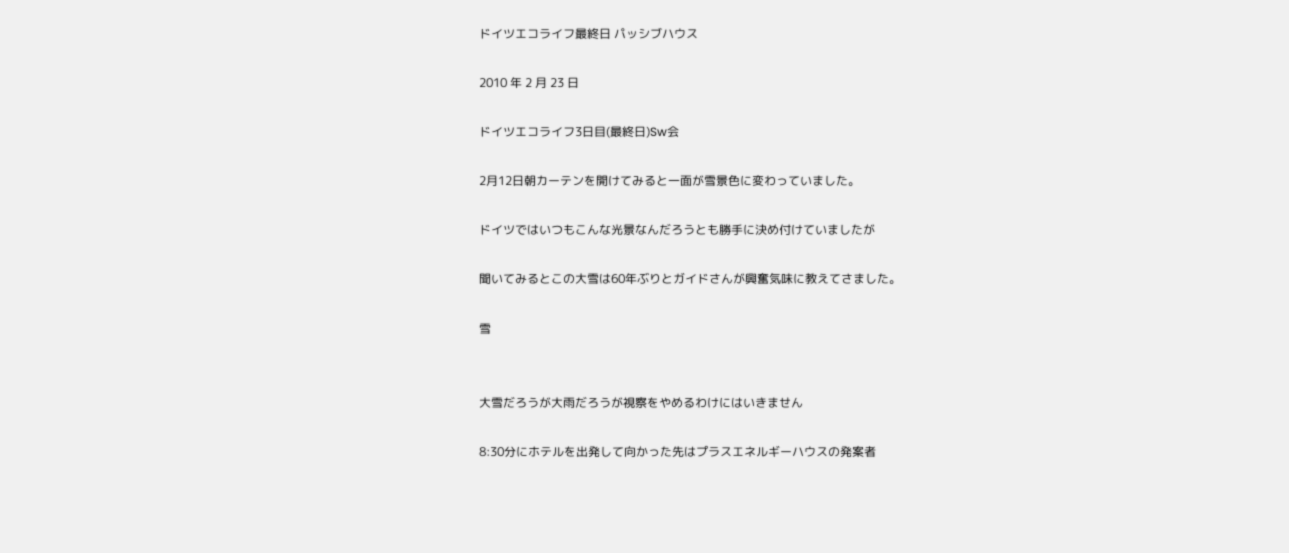ドイツエコライフ最終日 パッシブハウス

2010 年 2 月 23 日

ドイツエコライフ3日目(最終日)Sw会

2月12日朝カーテンを開けてみると一面が雪景色に変わっていました。

ドイツではいつもこんな光景なんだろうとも勝手に決め付けていましたが

聞いてみるとこの大雪は60年ぶりとガイドさんが興奮気味に教えてさました。

雪


大雪だろうが大雨だろうが視察をやめるわけにはいきません

8:30分にホテルを出発して向かった先はプラスエネルギーハウスの発案者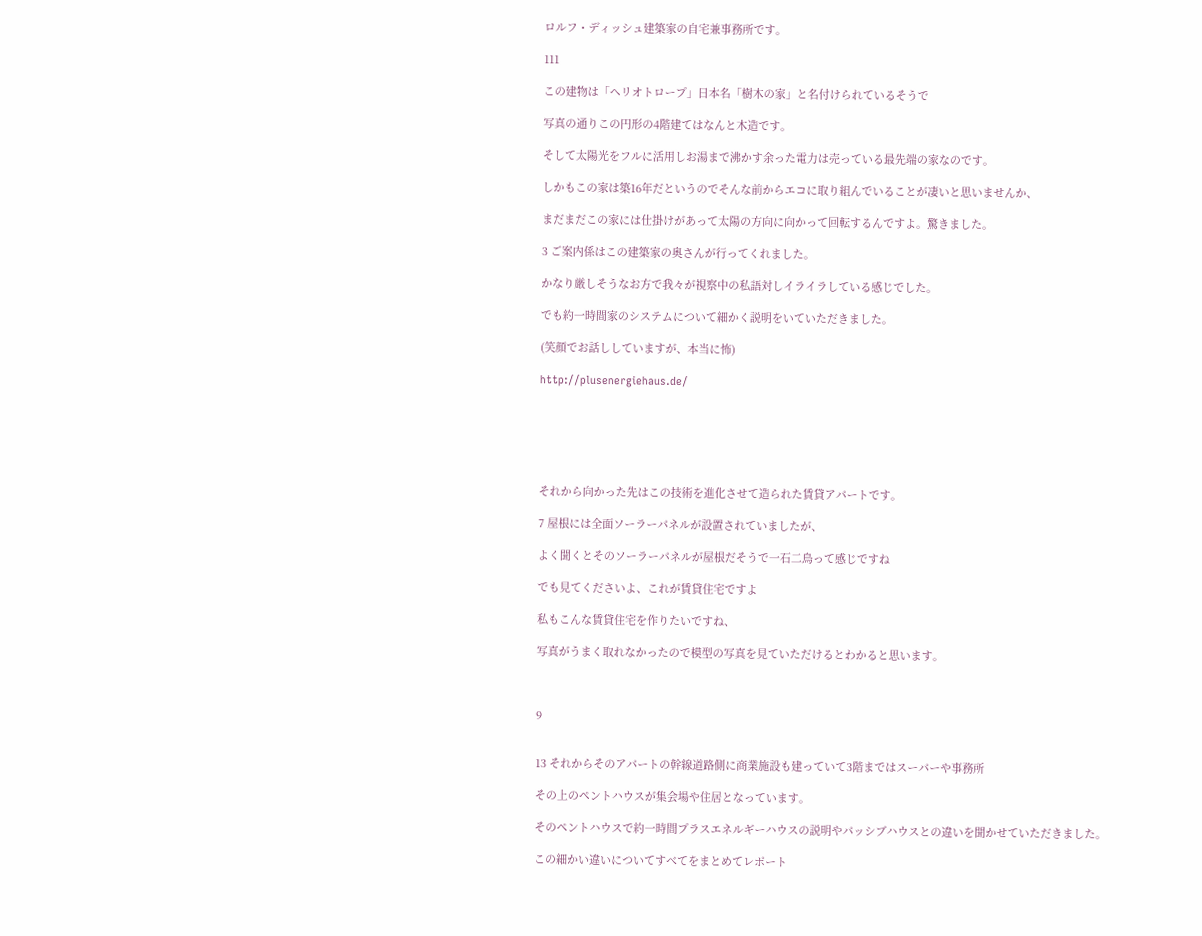ロルフ・ディッシュ建築家の自宅兼事務所です。

111

この建物は「ヘリオトロープ」日本名「樹木の家」と名付けられているそうで

写真の通りこの円形の4階建てはなんと木造です。

そして太陽光をフルに活用しお湯まで沸かす余った電力は売っている最先端の家なのです。

しかもこの家は築16年だというのでそんな前からエコに取り組んでいることが凄いと思いませんか、

まだまだこの家には仕掛けがあって太陽の方向に向かって回転するんですよ。驚きました。

3 ご案内係はこの建築家の奥さんが行ってくれました。

かなり厳しそうなお方で我々が視察中の私語対しイライラしている感じでした。

でも約一時間家のシステムについて細かく説明をいていただきました。

(笑顔でお話ししていますが、本当に怖)

http://plusenergiehaus.de/






それから向かった先はこの技術を進化させて造られた賃貸アパートです。

7 屋根には全面ソーラーパネルが設置されていましたが、

よく聞くとそのソーラーパネルが屋根だそうで一石二鳥って感じですね

でも見てくださいよ、これが賃貸住宅ですよ

私もこんな賃貸住宅を作りたいですね、

写真がうまく取れなかったので模型の写真を見ていただけるとわかると思います。



9


13 それからそのアパートの幹線道路側に商業施設も建っていて3階まではスーパーや事務所

その上のペントハウスが集会場や住居となっています。

そのペントハウスで約一時間プラスエネルギーハウスの説明やパッシブハウスとの違いを聞かせていただきました。

この細かい違いについてすべてをまとめてレポート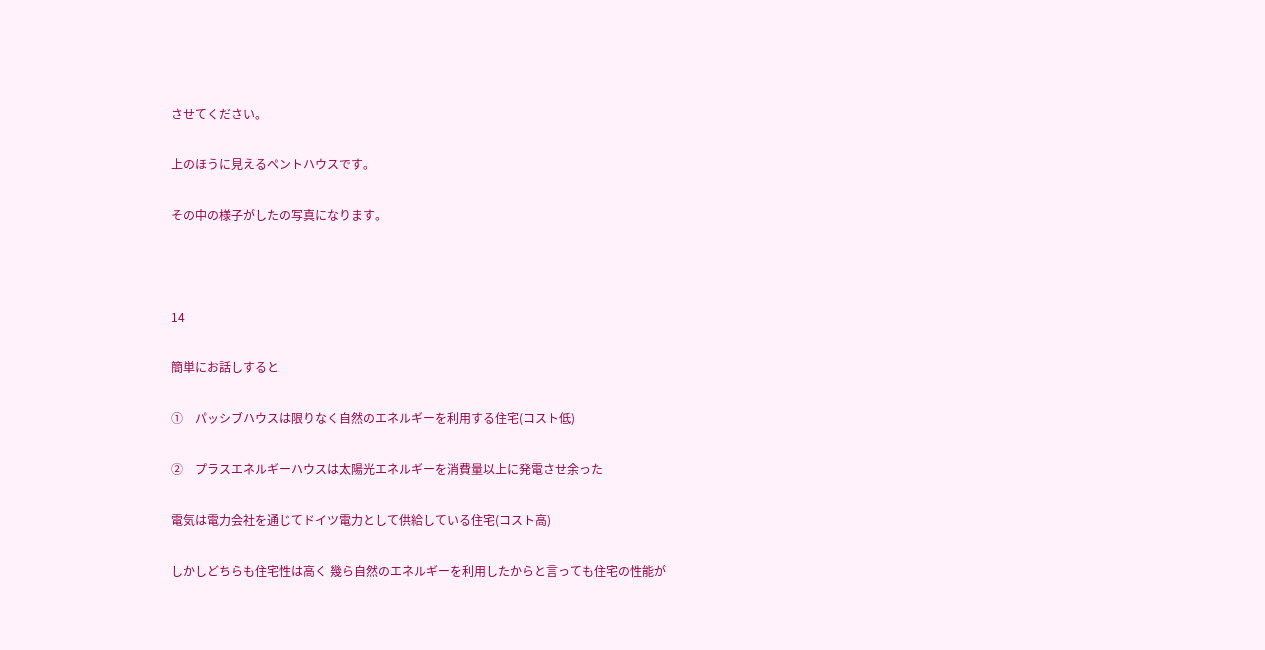させてください。

上のほうに見えるペントハウスです。

その中の様子がしたの写真になります。



14

簡単にお話しすると

①    パッシブハウスは限りなく自然のエネルギーを利用する住宅(コスト低)

②    プラスエネルギーハウスは太陽光エネルギーを消費量以上に発電させ余った

電気は電力会社を通じてドイツ電力として供給している住宅(コスト高)

しかしどちらも住宅性は高く 幾ら自然のエネルギーを利用したからと言っても住宅の性能が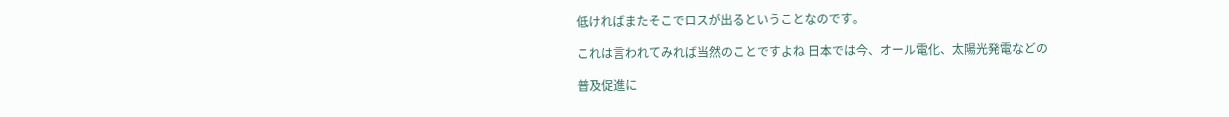低ければまたそこでロスが出るということなのです。

これは言われてみれば当然のことですよね 日本では今、オール電化、太陽光発電などの

普及促進に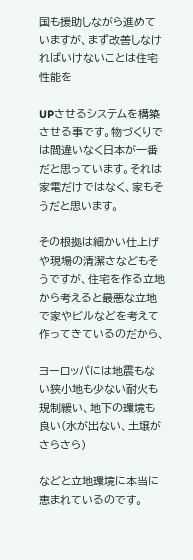国も援助しながら進めていますが、まず改善しなければいけないことは住宅性能を

UPさせるシステムを構築させる事です。物づくりでは間違いなく日本が一番だと思っています。それは家電だけではなく、家もそうだと思います。

その根拠は細かい仕上げや現場の清潔さなどもそうですが、住宅を作る立地から考えると最悪な立地で家やビルなどを考えて作ってきているのだから、

ヨーロッパには地震もない狭小地も少ない耐火も規制緩い、地下の環境も良い(水が出ない、土壌がさらさら)

などと立地環境に本当に恵まれているのです。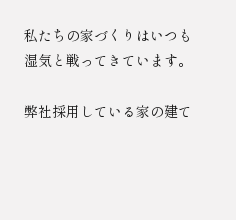私たちの家づくりはいつも湿気と戦ってきています。

弊社採用している家の建て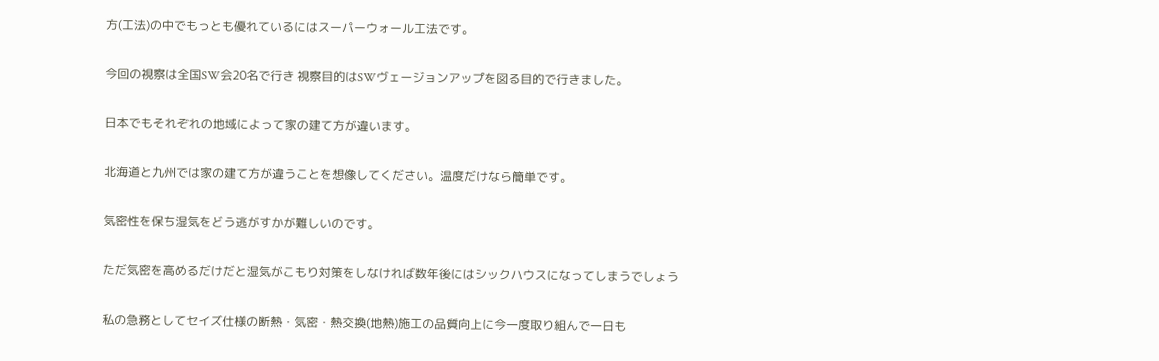方(工法)の中でもっとも優れているにはスーパーウォール工法です。

今回の視察は全国SW会20名で行き 視察目的はSWヴェージョンアップを図る目的で行きました。

日本でもそれぞれの地域によって家の建て方が違います。

北海道と九州では家の建て方が違うことを想像してください。温度だけなら簡単です。

気密性を保ち湿気をどう逃がすかが難しいのです。

ただ気密を高めるだけだと湿気がこもり対策をしなければ数年後にはシックハウスになってしまうでしょう

私の急務としてセイズ仕様の断熱・気密・熱交換(地熱)施工の品質向上に今一度取り組んで一日も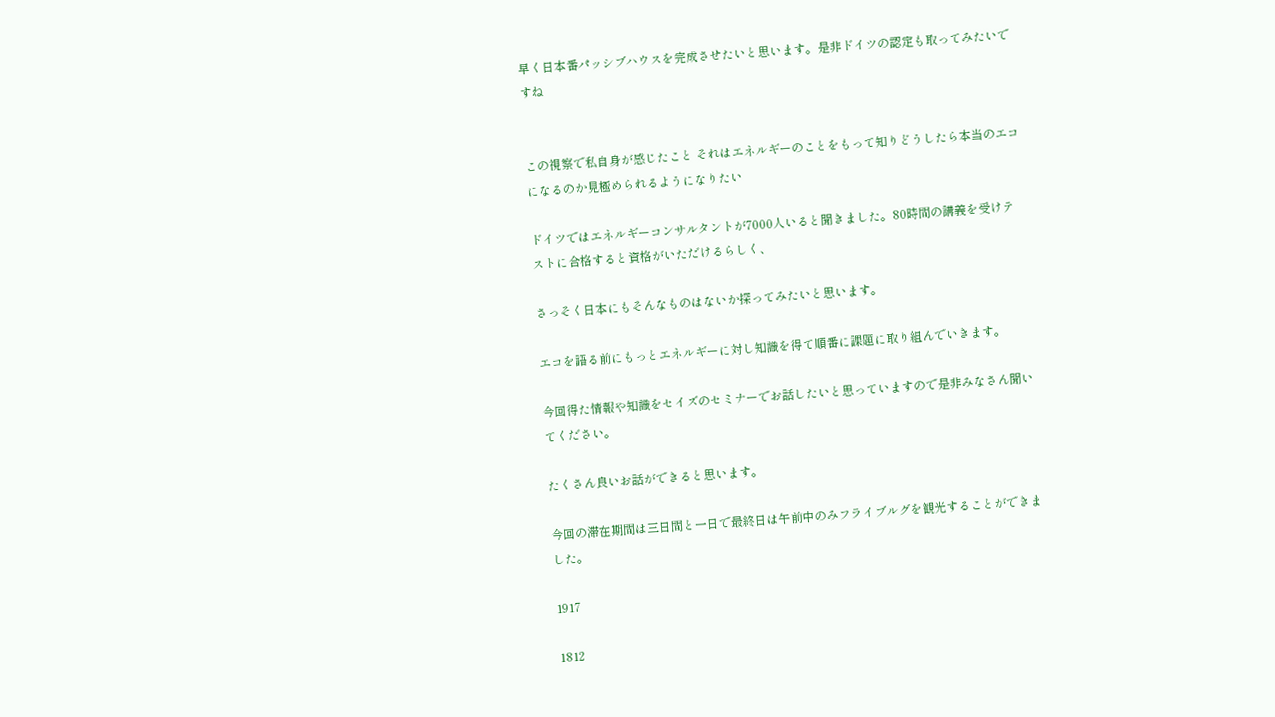早く日本番パッシブハウスを完成させたいと思います。是非ドイツの認定も取ってみたいですね


この視察で私自身が感じたこと それはエネルギーのことをもって知りどうしたら本当のエコになるのか見極められるようになりたい

ドイツではエネルギーコンサルタントが7000人いると聞きました。80時間の講義を受けテストに合格すると資格がいただけるらしく、

さっそく日本にもそんなものはないか探ってみたいと思います。

エコを語る前にもっとエネルギーに対し知識を得て順番に課題に取り組んでいきます。

今回得た情報や知識をセイズのセミナーでお話したいと思っていますので是非みなさん聞いてください。

たくさん良いお話ができると思います。

今回の滞在期間は三日間と一日で最終日は午前中のみフライブルグを観光することができました。

1917

1812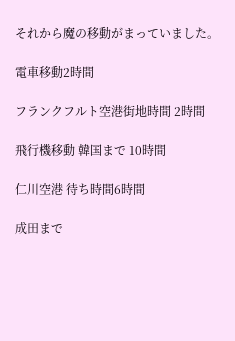それから魔の移動がまっていました。

電車移動2時間

フランクフルト空港街地時間 2時間

飛行機移動 韓国まで 10時間

仁川空港 待ち時間6時間

成田まで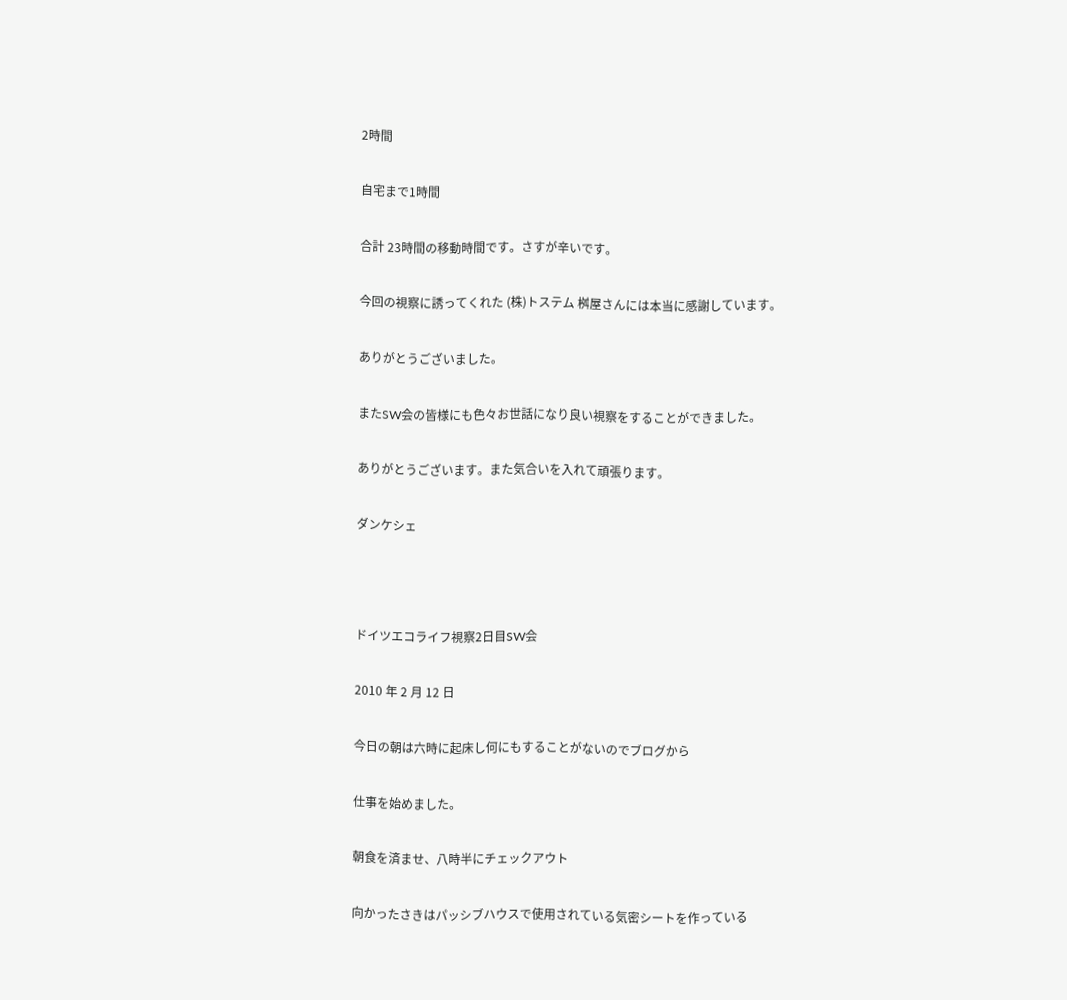2時間

自宅まで1時間

合計 23時間の移動時間です。さすが辛いです。

今回の視察に誘ってくれた (株)トステム 桝屋さんには本当に感謝しています。

ありがとうございました。

またSW会の皆様にも色々お世話になり良い視察をすることができました。

ありがとうございます。また気合いを入れて頑張ります。

ダンケシェ



ドイツエコライフ視察2日目SW会

2010 年 2 月 12 日

今日の朝は六時に起床し何にもすることがないのでブログから

仕事を始めました。

朝食を済ませ、八時半にチェックアウト

向かったさきはパッシブハウスで使用されている気密シートを作っている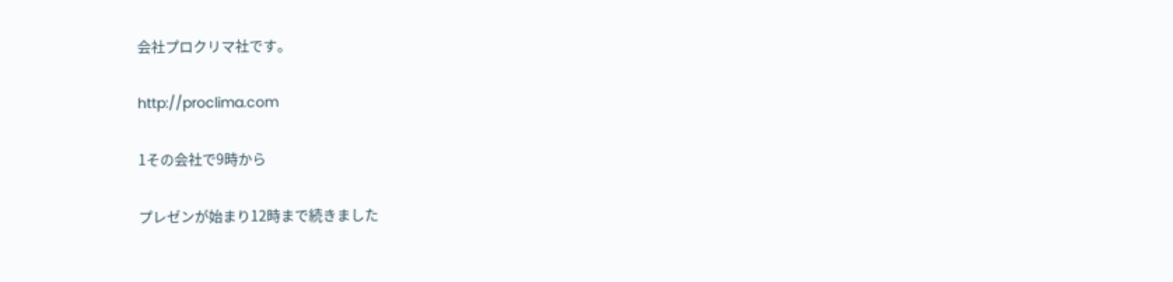会社プロクリマ社です。

http://proclima.com

1その会社で9時から

プレゼンが始まり12時まで続きました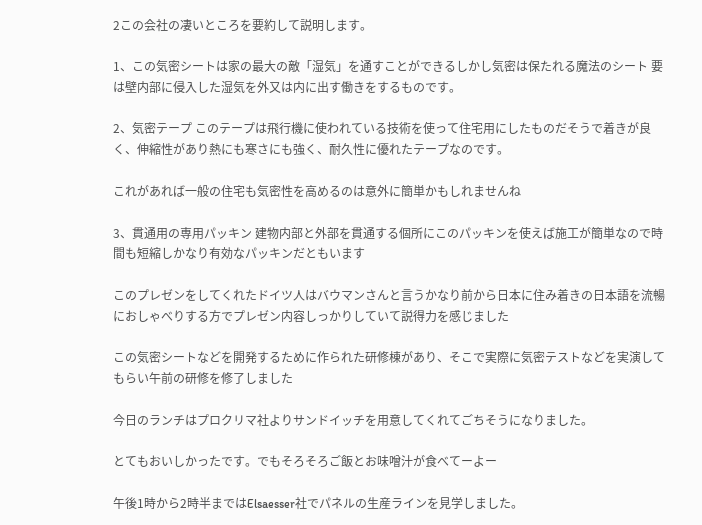2この会社の凄いところを要約して説明します。

1、この気密シートは家の最大の敵「湿気」を通すことができるしかし気密は保たれる魔法のシート 要は壁内部に侵入した湿気を外又は内に出す働きをするものです。

2、気密テープ このテープは飛行機に使われている技術を使って住宅用にしたものだそうで着きが良く、伸縮性があり熱にも寒さにも強く、耐久性に優れたテープなのです。

これがあれば一般の住宅も気密性を高めるのは意外に簡単かもしれませんね

3、貫通用の専用パッキン 建物内部と外部を貫通する個所にこのパッキンを使えば施工が簡単なので時間も短縮しかなり有効なパッキンだともいます

このプレゼンをしてくれたドイツ人はバウマンさんと言うかなり前から日本に住み着きの日本語を流暢におしゃべりする方でプレゼン内容しっかりしていて説得力を感じました

この気密シートなどを開発するために作られた研修棟があり、そこで実際に気密テストなどを実演してもらい午前の研修を修了しました

今日のランチはプロクリマ社よりサンドイッチを用意してくれてごちそうになりました。

とてもおいしかったです。でもそろそろご飯とお味噌汁が食べてーよー

午後1時から2時半まではElsaesser社でパネルの生産ラインを見学しました。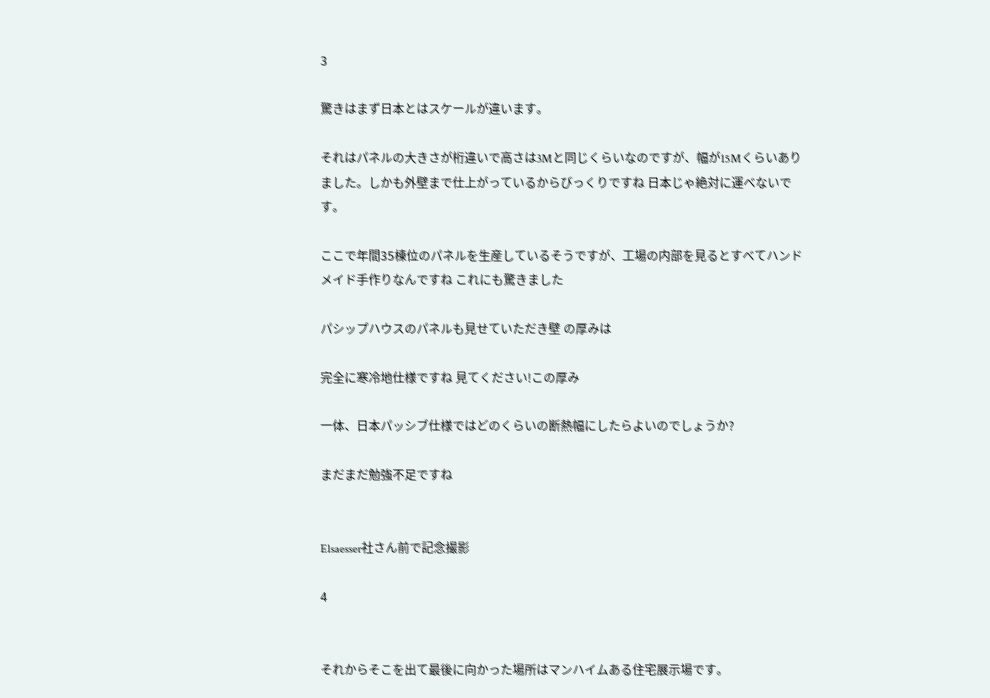3

驚きはまず日本とはスケールが違います。

それはパネルの大きさが桁違いで高さは3Mと同じくらいなのですが、幅が15Mくらいありました。しかも外壁まで仕上がっているからびっくりですね 日本じゃ絶対に運べないです。

ここで年間35棟位のパネルを生産しているそうですが、工場の内部を見るとすべてハンドメイド手作りなんですね これにも驚きました

パシップハウスのパネルも見せていただき壁 の厚みは

完全に寒冷地仕様ですね 見てください!この厚み

一体、日本パッシブ仕様ではどのくらいの断熱幅にしたらよいのでしょうか?

まだまだ勉強不足ですね


Elsaesser社さん前で記念撮影

4


それからそこを出て最後に向かった場所はマンハイムある住宅展示場です。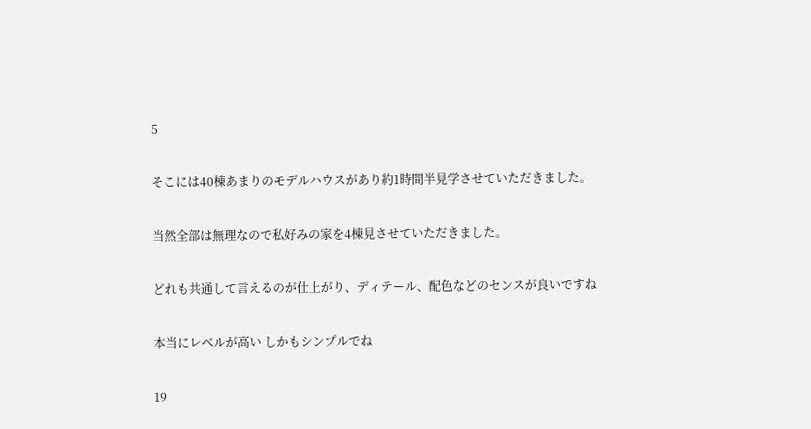5

そこには40棟あまりのモデルハウスがあり約1時間半見学させていただきました。

当然全部は無理なので私好みの家を4棟見させていただきました。

どれも共通して言えるのが仕上がり、ディテール、配色などのセンスが良いですね

本当にレベルが高い しかもシンプルでね

19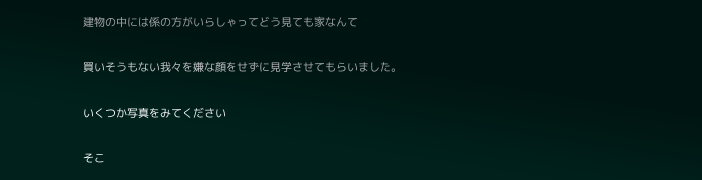建物の中には係の方がいらしゃってどう見ても家なんて

買いそうもない我々を嫌な顔をせずに見学させてもらいました。

いくつか写真をみてください

そこ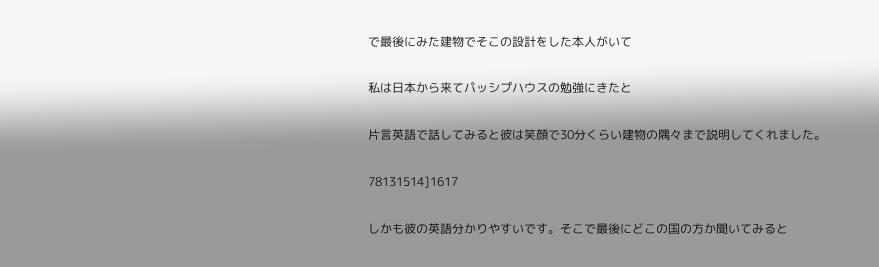で最後にみた建物でそこの設計をした本人がいて

私は日本から来てパッシプハウスの勉強にきたと

片言英語で話してみると彼は笑顔で30分くらい建物の隅々まで説明してくれました。

78131514]1617

しかも彼の英語分かりやすいです。そこで最後にどこの国の方か聞いてみると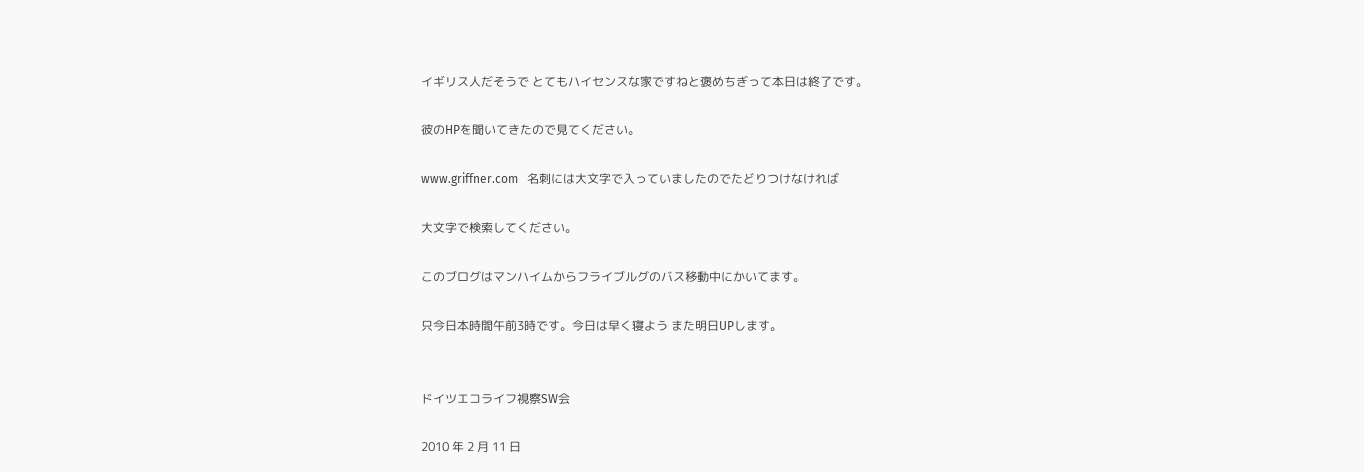イギリス人だそうで とてもハイセンスな家ですねと褒めちぎって本日は終了です。

彼のHPを聞いてきたので見てください。

www.griffner.com   名刺には大文字で入っていましたのでたどりつけなければ

大文字で検索してください。

このブログはマンハイムからフライブルグのバス移動中にかいてます。

只今日本時間午前3時です。今日は早く寝よう また明日UPします。


ドイツエコライフ視察SW会

2010 年 2 月 11 日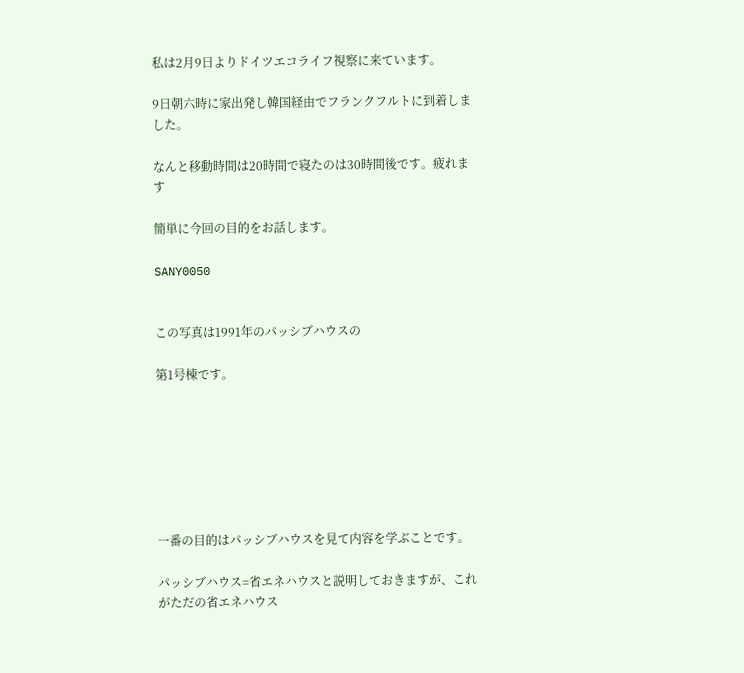私は2月9日よりドイツエコライフ視察に来ています。

9日朝六時に家出発し韓国経由でフランクフルトに到着しました。

なんと移動時間は20時間で寝たのは30時間後です。疲れます

簡単に今回の目的をお話します。

SANY0050


この写真は1991年のパッシブハウスの

第1号棟です。







一番の目的はパッシブハウスを見て内容を学ぶことです。

パッシブハウス=省エネハウスと説明しておきますが、これがただの省エネハウス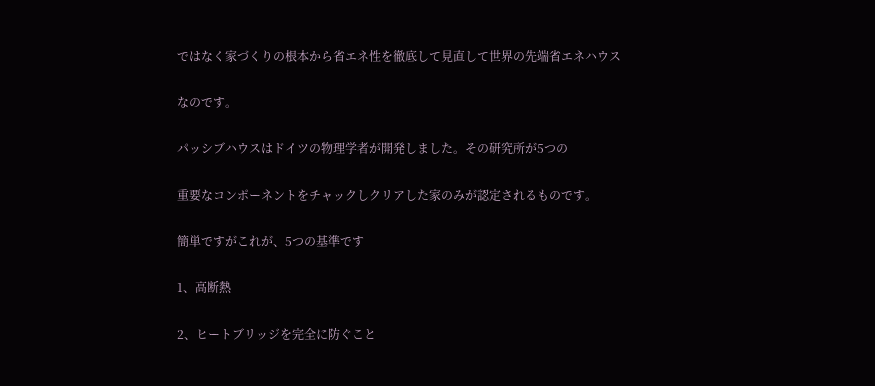ではなく家づくりの根本から省エネ性を徹底して見直して世界の先端省エネハウス

なのです。

パッシブハウスはドイツの物理学者が開発しました。その研究所が5つの

重要なコンポーネントをチャックしクリアした家のみが認定されるものです。

簡単ですがこれが、5つの基準です

1、高断熱

2、ヒートブリッジを完全に防ぐこと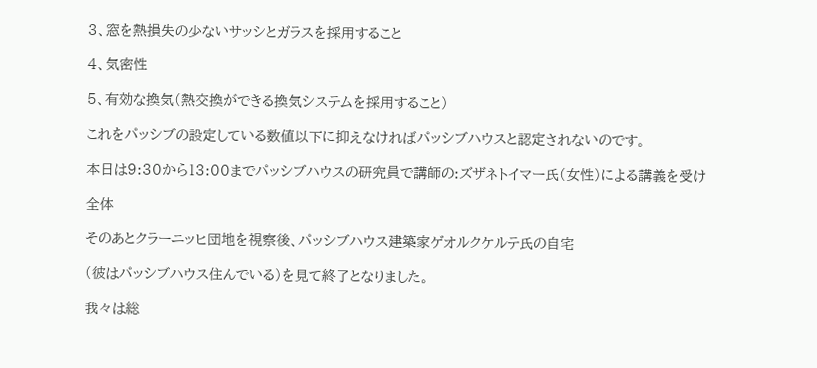3、窓を熱損失の少ないサッシとガラスを採用すること

4、気密性

5、有効な換気(熱交換ができる換気システムを採用すること)

これをパッシブの設定している数値以下に抑えなければパッシブハウスと認定されないのです。

本日は9:30から13:00までパッシブハウスの研究員で講師の:ズザネトイマー氏(女性)による講義を受け

全体

そのあとクラーニッヒ団地を視察後、パッシブハウス建築家ゲオルクケルテ氏の自宅

(彼はパッシブハウス住んでいる)を見て終了となりました。

我々は総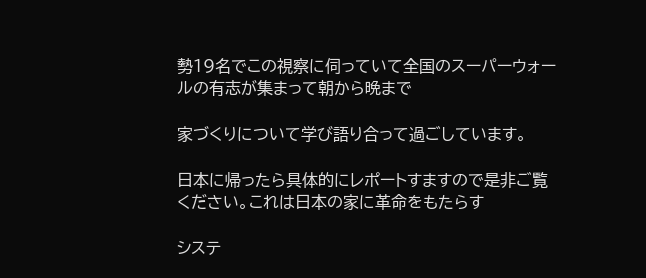勢19名でこの視察に伺っていて全国のスーパーウォールの有志が集まって朝から晩まで

家づくりについて学び語り合って過ごしています。

日本に帰ったら具体的にレポートすますので是非ご覧ください。これは日本の家に革命をもたらす

システ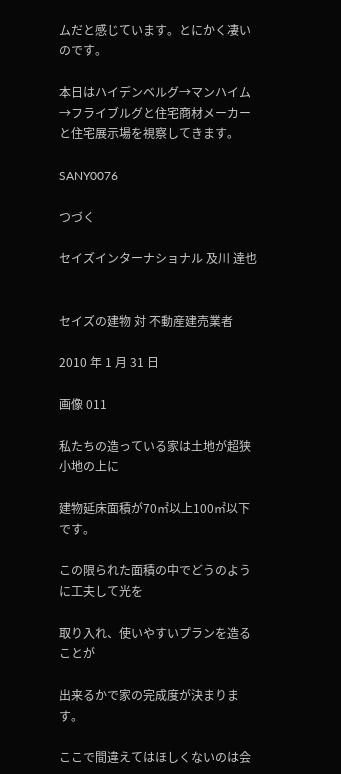ムだと感じています。とにかく凄いのです。

本日はハイデンベルグ→マンハイム→フライブルグと住宅商材メーカーと住宅展示場を視察してきます。

SANY0076

つづく

セイズインターナショナル 及川 達也


セイズの建物 対 不動産建売業者

2010 年 1 月 31 日

画像 011

私たちの造っている家は土地が超狭小地の上に

建物延床面積が70㎡以上100㎡以下です。

この限られた面積の中でどうのように工夫して光を

取り入れ、使いやすいプランを造ることが

出来るかで家の完成度が決まります。

ここで間違えてはほしくないのは会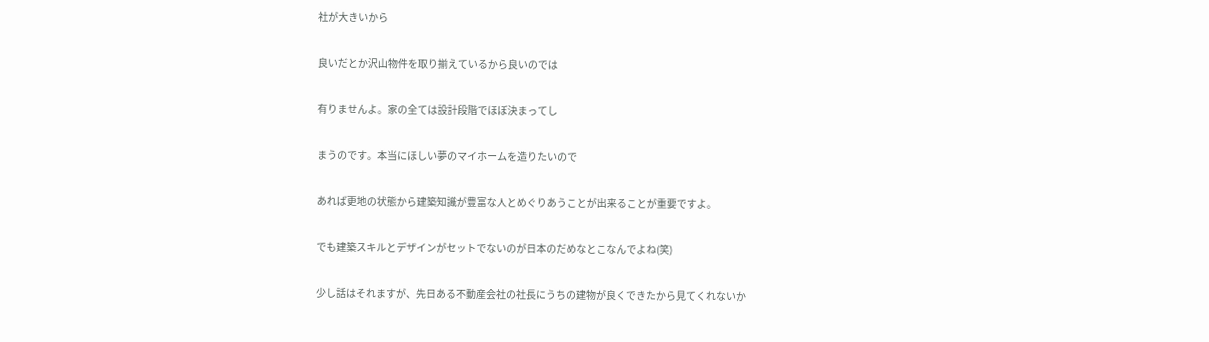社が大きいから

良いだとか沢山物件を取り揃えているから良いのでは

有りませんよ。家の全ては設計段階でほぼ決まってし

まうのです。本当にほしい夢のマイホームを造りたいので

あれば更地の状態から建築知識が豊富な人とめぐりあうことが出来ることが重要ですよ。

でも建築スキルとデザインがセットでないのが日本のだめなとこなんでよね(笑)

少し話はそれますが、先日ある不動産会社の社長にうちの建物が良くできたから見てくれないか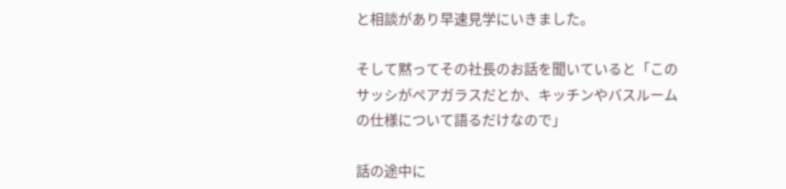と相談があり早速見学にいきました。

そして黙ってその社長のお話を聞いていると「このサッシがペアガラスだとか、キッチンやバスルームの仕様について語るだけなので」

話の途中に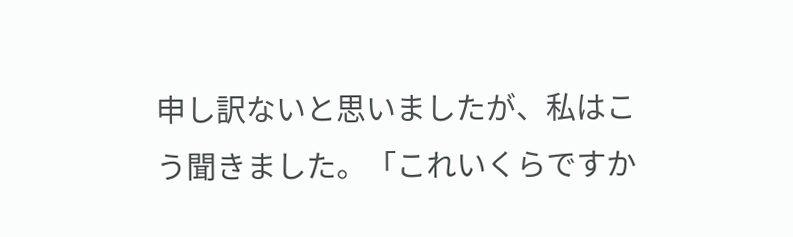申し訳ないと思いましたが、私はこう聞きました。「これいくらですか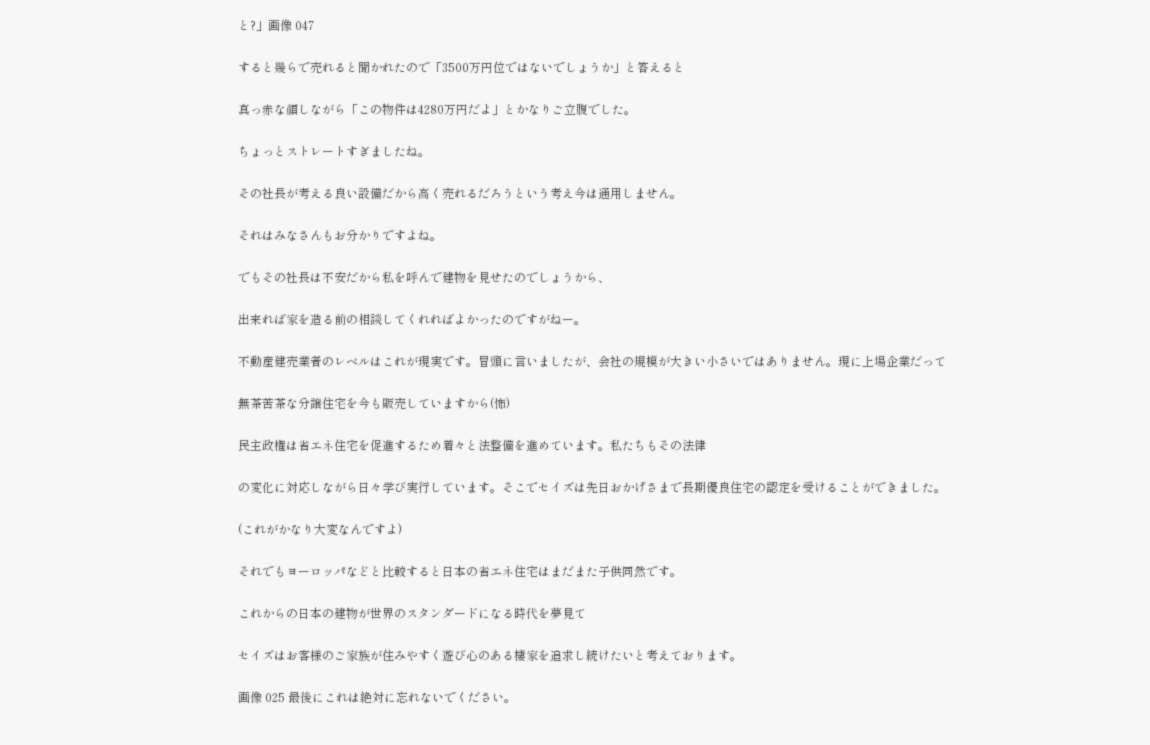と?」画像 047

すると幾らで売れると聞かれたので「3500万円位ではないでしょうか」と答えると

真っ赤な顔しながら「この物件は4280万円だよ」とかなりご立腹でした。

ちょっとストレートすぎましたね。

その社長が考える良い設備だから高く売れるだろうという考え今は通用しません。

それはみなさんもお分かりですよね。

でもその社長は不安だから私を呼んで建物を見せたのでしょうから、

出来れば家を造る前の相談してくれればよかったのですがねー。

不動産建売業者のレベルはこれが現実です。冒頭に言いましたが、会社の規模が大きい小さいではありません。現に上場企業だって

無茶苦茶な分譲住宅を今も販売していますから(怖)

民主政権は省エネ住宅を促進するため着々と法整備を進めています。私たちもその法律

の変化に対応しながら日々学び実行しています。そこでセイズは先日おかげさまで長期優良住宅の認定を受けることができました。

(これがかなり大変なんですよ)

それでもヨーロッパなどと比較すると日本の省エネ住宅はまだまた子供同然です。

これからの日本の建物が世界のスタンダードになる時代を夢見て

セイズはお客様のご家族が住みやすく遊び心のある棲家を追求し続けたいと考えております。

画像 025 最後にこれは絶対に忘れないでください。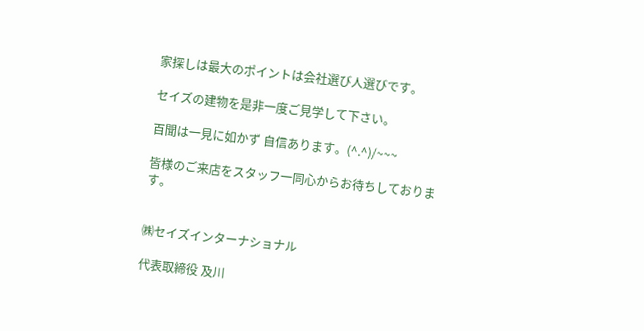家探しは最大のポイントは会社選び人選びです。

セイズの建物を是非一度ご見学して下さい。

百聞は一見に如かず 自信あります。(^.^)/~~~

皆様のご来店をスタッフ一同心からお待ちしております。


㈱セイズインターナショナル

代表取締役 及川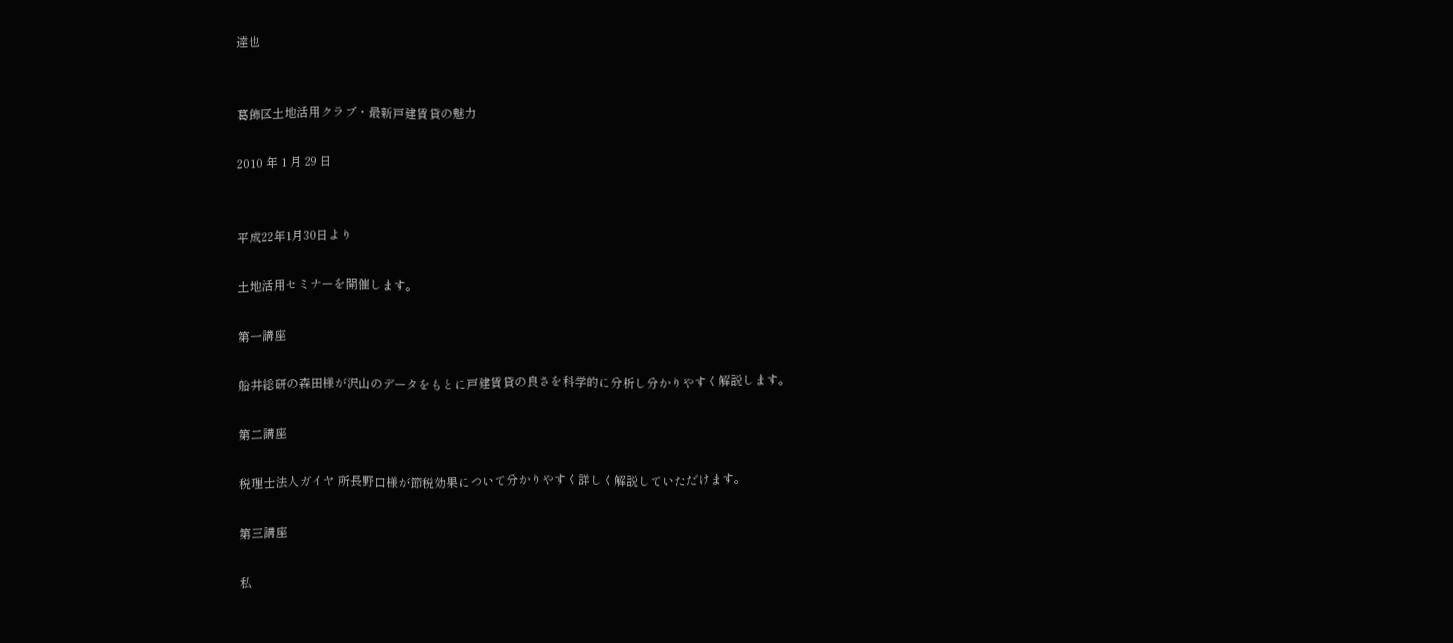達也


葛飾区土地活用クラブ・最新戸建賃貸の魅力

2010 年 1 月 29 日


平成22年1月30日より

土地活用セミナーを開催します。

第一講座

船井総研の森田様が沢山のデータをもとに戸建賃貸の良さを科学的に分析し分かりやすく解説します。

第二講座

税理士法人ガイヤ 所長野口様が節税効果について分かりやすく詳しく解説していただけます。

第三講座

私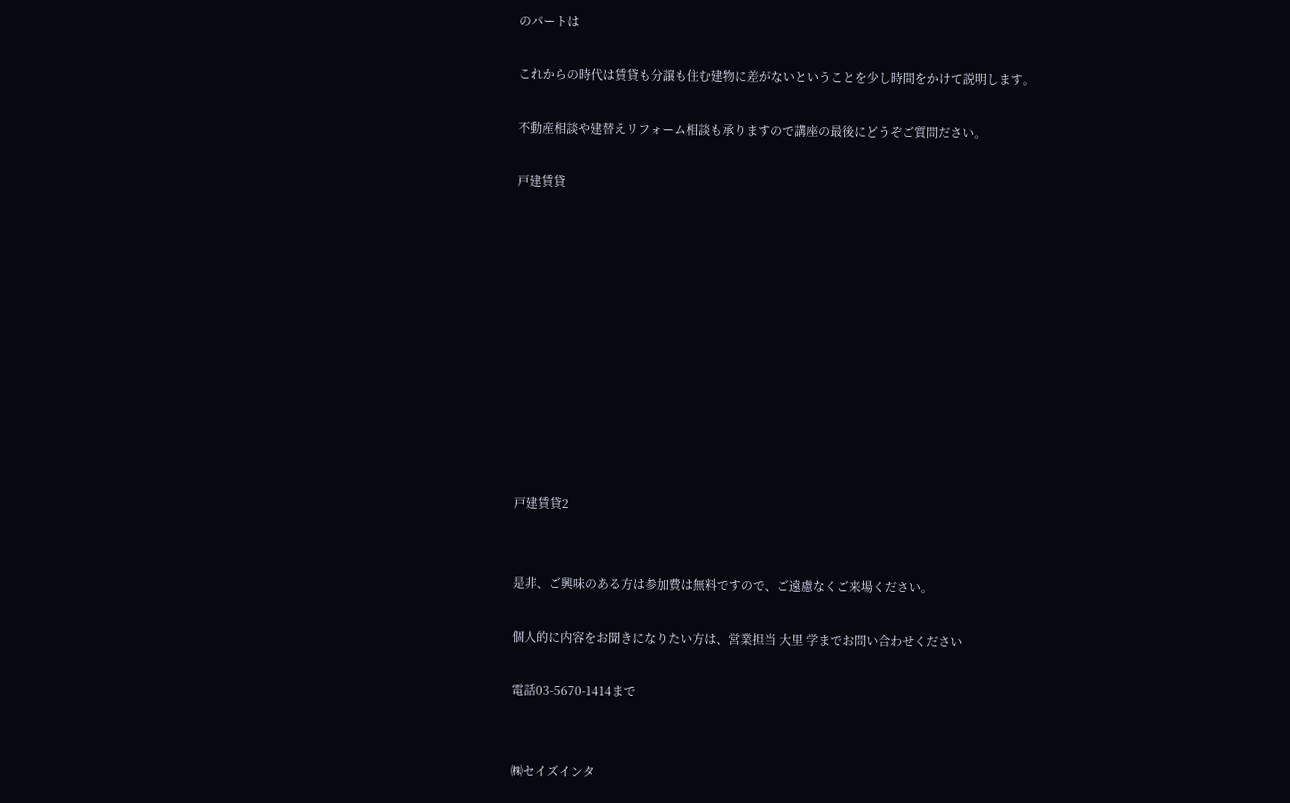のパートは

これからの時代は賃貸も分譲も住む建物に差がないということを少し時間をかけて説明します。

不動産相談や建替えリフォーム相談も承りますので講座の最後にどうぞご質問ださい。

戸建賃貸











戸建賃貸2


是非、ご興味のある方は参加費は無料ですので、ご遠慮なくご来場ください。

個人的に内容をお聞きになりたい方は、営業担当 大里 学までお問い合わせください

電話03-5670-1414まで


㈱セイズインタ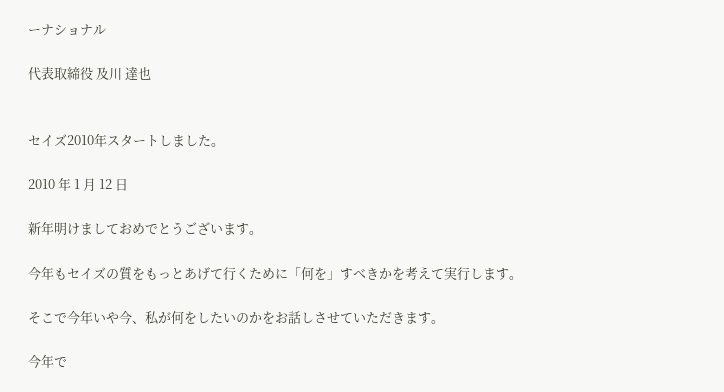ーナショナル

代表取締役 及川 達也


セイズ2010年スタートしました。

2010 年 1 月 12 日

新年明けましておめでとうございます。

今年もセイズの質をもっとあげて行くために「何を」すべきかを考えて実行します。

そこで今年いや今、私が何をしたいのかをお話しさせていただきます。

今年で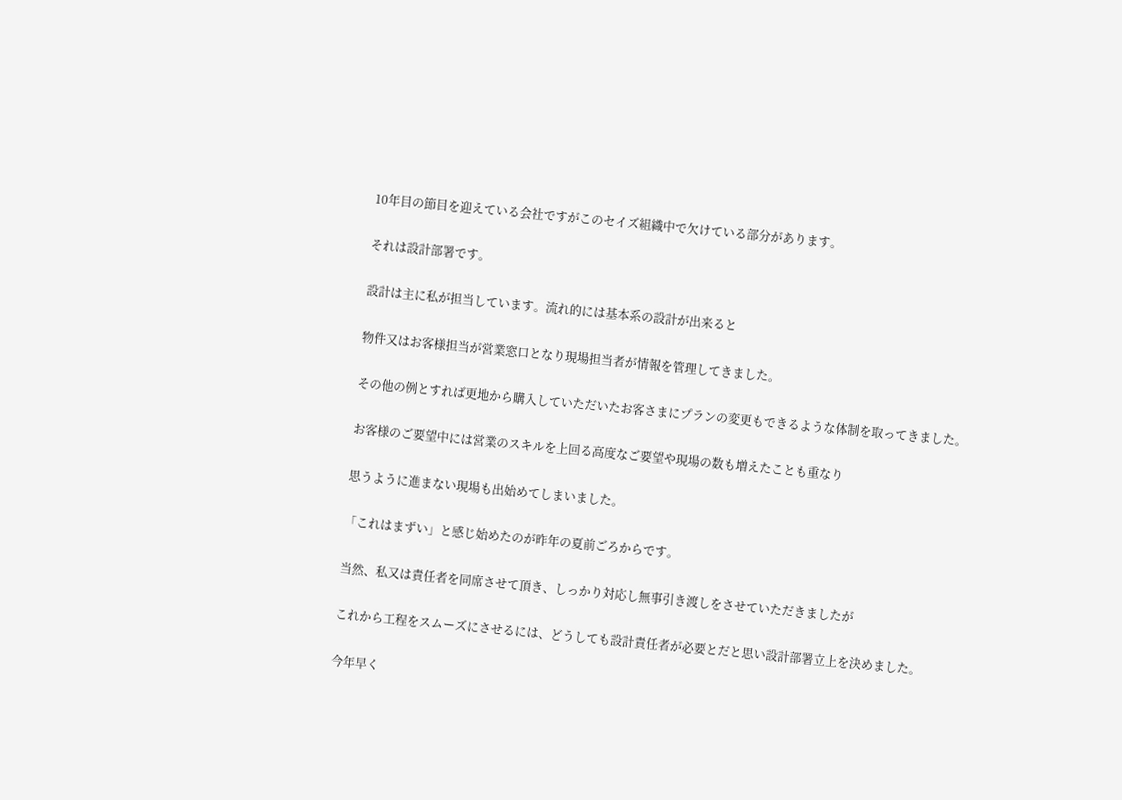10年目の節目を迎えている会社ですがこのセイズ組織中で欠けている部分があります。

それは設計部署です。

設計は主に私が担当しています。流れ的には基本系の設計が出来ると

物件又はお客様担当が営業窓口となり現場担当者が情報を管理してきました。

その他の例とすれば更地から購入していただいたお客さまにプランの変更もできるような体制を取ってきました。

お客様のご要望中には営業のスキルを上回る高度なご要望や現場の数も増えたことも重なり

思うように進まない現場も出始めてしまいました。

「これはまずい」と感じ始めたのが昨年の夏前ごろからです。

当然、私又は責任者を同席させて頂き、しっかり対応し無事引き渡しをさせていただきましたが

これから工程をスムーズにさせるには、どうしても設計責任者が必要とだと思い設計部署立上を決めました。

今年早く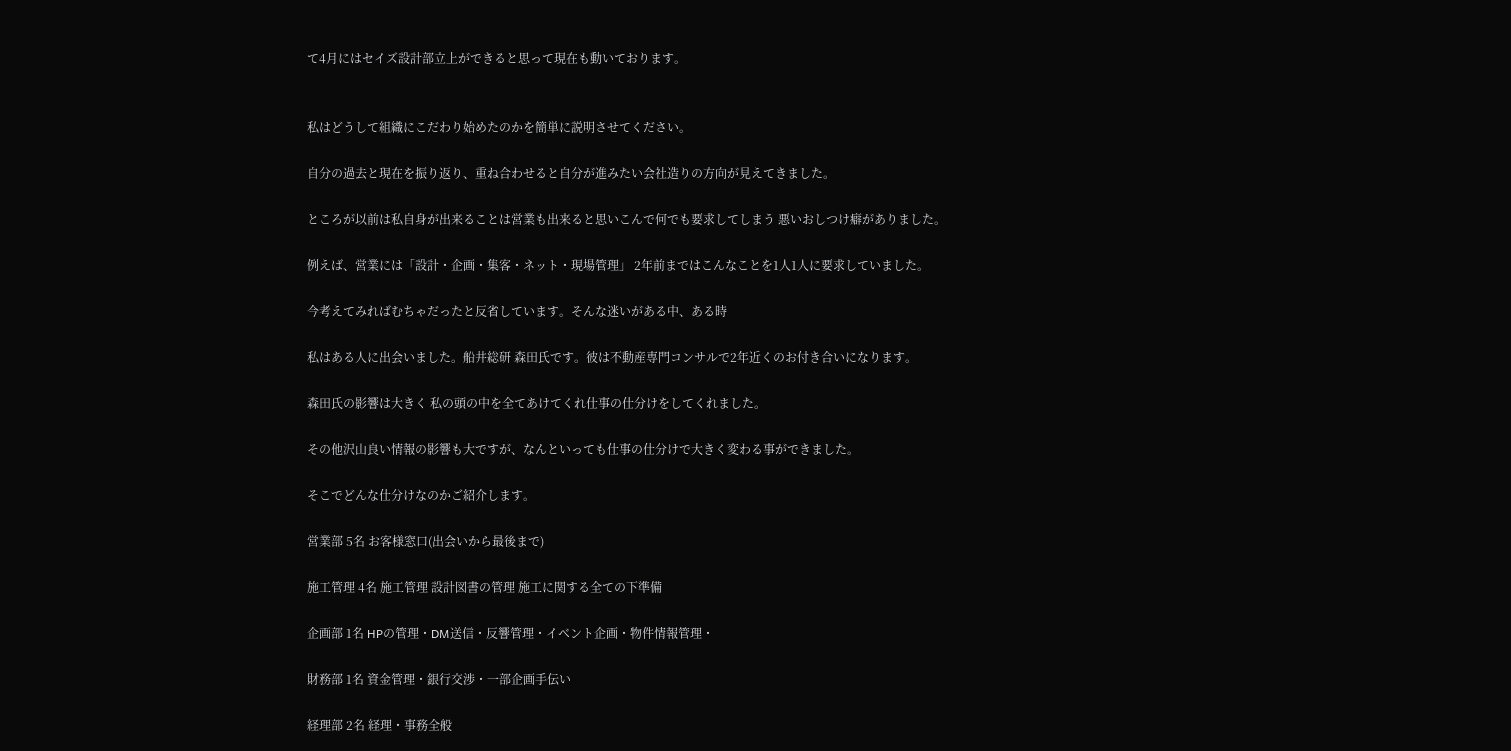て4月にはセイズ設計部立上ができると思って現在も動いております。


私はどうして組織にこだわり始めたのかを簡単に説明させてください。

自分の過去と現在を振り返り、重ね合わせると自分が進みたい会社造りの方向が見えてきました。

ところが以前は私自身が出来ることは営業も出来ると思いこんで何でも要求してしまう 悪いおしつけ癖がありました。

例えば、営業には「設計・企画・集客・ネット・現場管理」 2年前まではこんなことを1人1人に要求していました。

今考えてみればむちゃだったと反省しています。そんな迷いがある中、ある時

私はある人に出会いました。船井総研 森田氏です。彼は不動産専門コンサルで2年近くのお付き合いになります。

森田氏の影響は大きく 私の頭の中を全てあけてくれ仕事の仕分けをしてくれました。

その他沢山良い情報の影響も大ですが、なんといっても仕事の仕分けで大きく変わる事ができました。

そこでどんな仕分けなのかご紹介します。

営業部 5名 お客様窓口(出会いから最後まで)

施工管理 4名 施工管理 設計図書の管理 施工に関する全ての下準備

企画部 1名 HPの管理・DM送信・反響管理・イベント企画・物件情報管理・

財務部 1名 資金管理・銀行交渉・一部企画手伝い

経理部 2名 経理・事務全般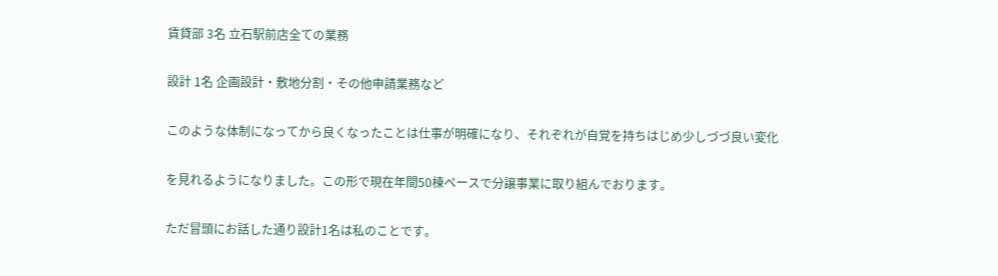賃貸部 3名 立石駅前店全ての業務

設計 1名 企画設計・敷地分割・その他申請業務など

このような体制になってから良くなったことは仕事が明確になり、それぞれが自覚を持ちはじめ少しづづ良い変化

を見れるようになりました。この形で現在年間50棟ペースで分譲事業に取り組んでおります。

ただ冒頭にお話した通り設計1名は私のことです。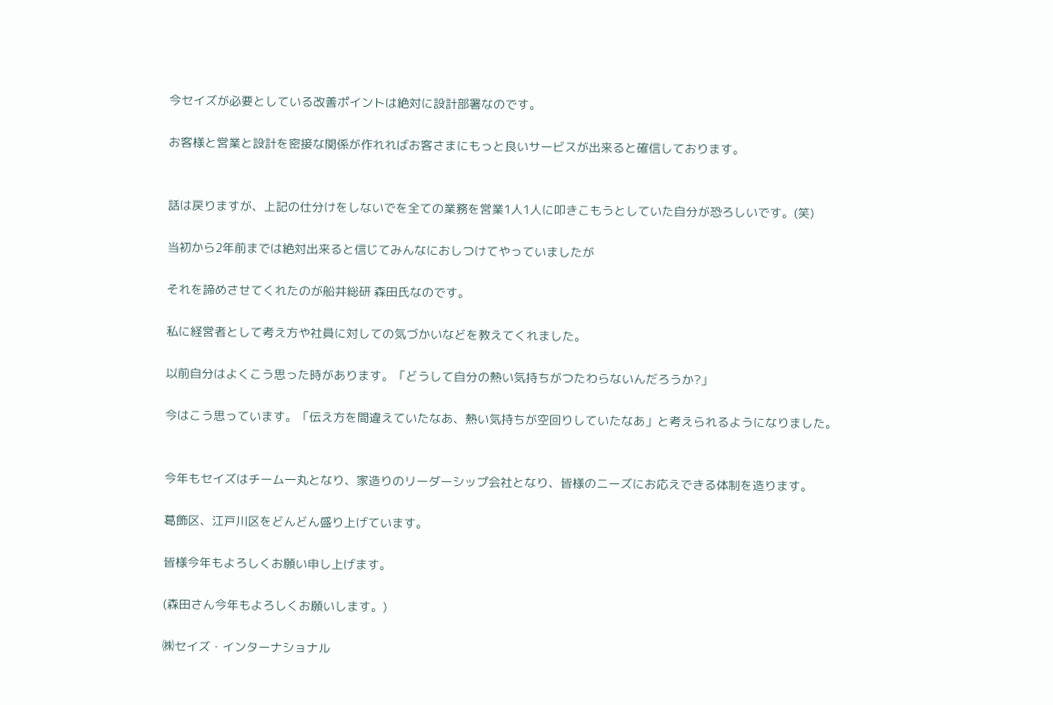今セイズが必要としている改善ポイントは絶対に設計部署なのです。

お客様と営業と設計を密接な関係が作れればお客さまにもっと良いサービスが出来ると確信しております。


話は戻りますが、上記の仕分けをしないでを全ての業務を営業1人1人に叩きこもうとしていた自分が恐ろしいです。(笑)

当初から2年前までは絶対出来ると信じてみんなにおしつけてやっていましたが

それを諦めさせてくれたのが船井総研 森田氏なのです。

私に経営者として考え方や社員に対しての気づかいなどを教えてくれました。

以前自分はよくこう思った時があります。「どうして自分の熱い気持ちがつたわらないんだろうか?」

今はこう思っています。「伝え方を間違えていたなあ、熱い気持ちが空回りしていたなあ」と考えられるようになりました。


今年もセイズはチーム一丸となり、家造りのリーダーシップ会社となり、皆様のニーズにお応えできる体制を造ります。

葛飾区、江戸川区をどんどん盛り上げています。

皆様今年もよろしくお願い申し上げます。

(森田さん今年もよろしくお願いします。)

㈱セイズ・インターナショナル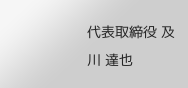代表取締役 及川 達也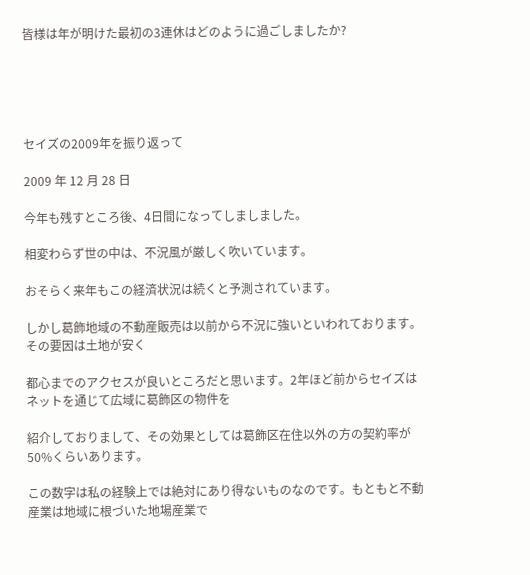皆様は年が明けた最初の3連休はどのように過ごしましたか?





セイズの2009年を振り返って

2009 年 12 月 28 日

今年も残すところ後、4日間になってしましました。

相変わらず世の中は、不況風が厳しく吹いています。

おそらく来年もこの経済状況は続くと予測されています。

しかし葛飾地域の不動産販売は以前から不況に強いといわれております。その要因は土地が安く

都心までのアクセスが良いところだと思います。2年ほど前からセイズはネットを通じて広域に葛飾区の物件を

紹介しておりまして、その効果としては葛飾区在住以外の方の契約率が50%くらいあります。

この数字は私の経験上では絶対にあり得ないものなのです。もともと不動産業は地域に根づいた地場産業で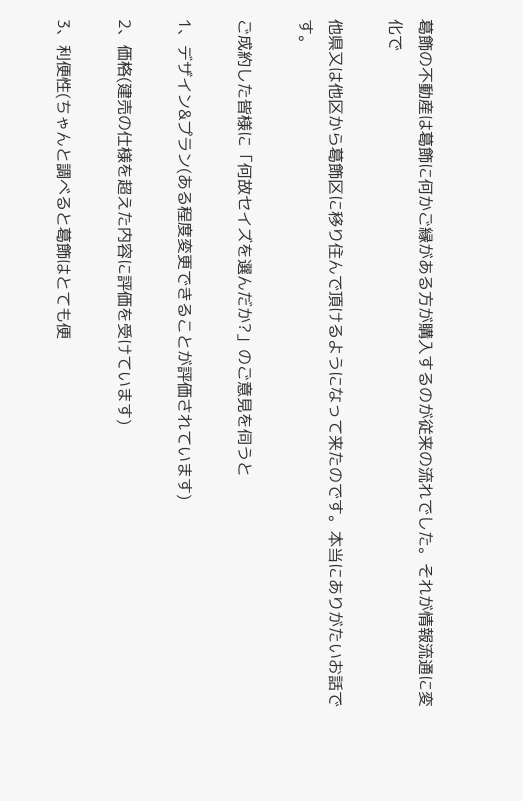葛飾の不動産は葛飾に何かご縁がある方が購入するのが従来の流れでした。それが情報流通に変化で

他県又は他区から葛飾区に移り住んで頂けるようになって来たのです。本当にありがたいお話です。

ご成約した皆様に「何故セイズを選んだか?」のご意見を伺うと

1、デザイン&プラン(ある程度変更できることが評価されています)

2、価格(建売の仕様を超えた内容に評価を受けています)

3、利便性(ちゃんと調べると葛飾はとても便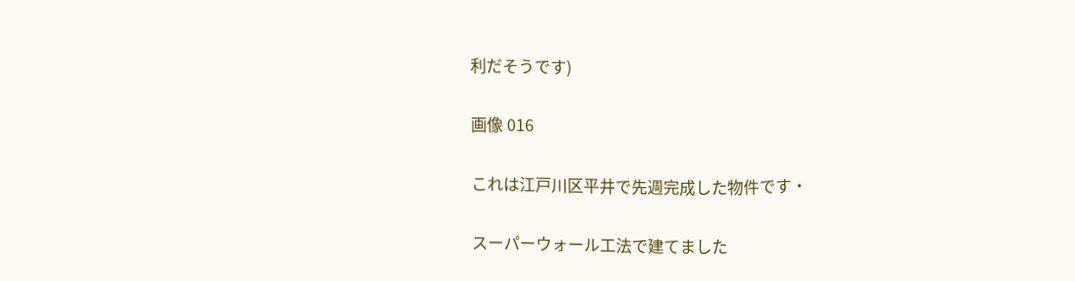利だそうです)

画像 016

これは江戸川区平井で先週完成した物件です・

スーパーウォール工法で建てました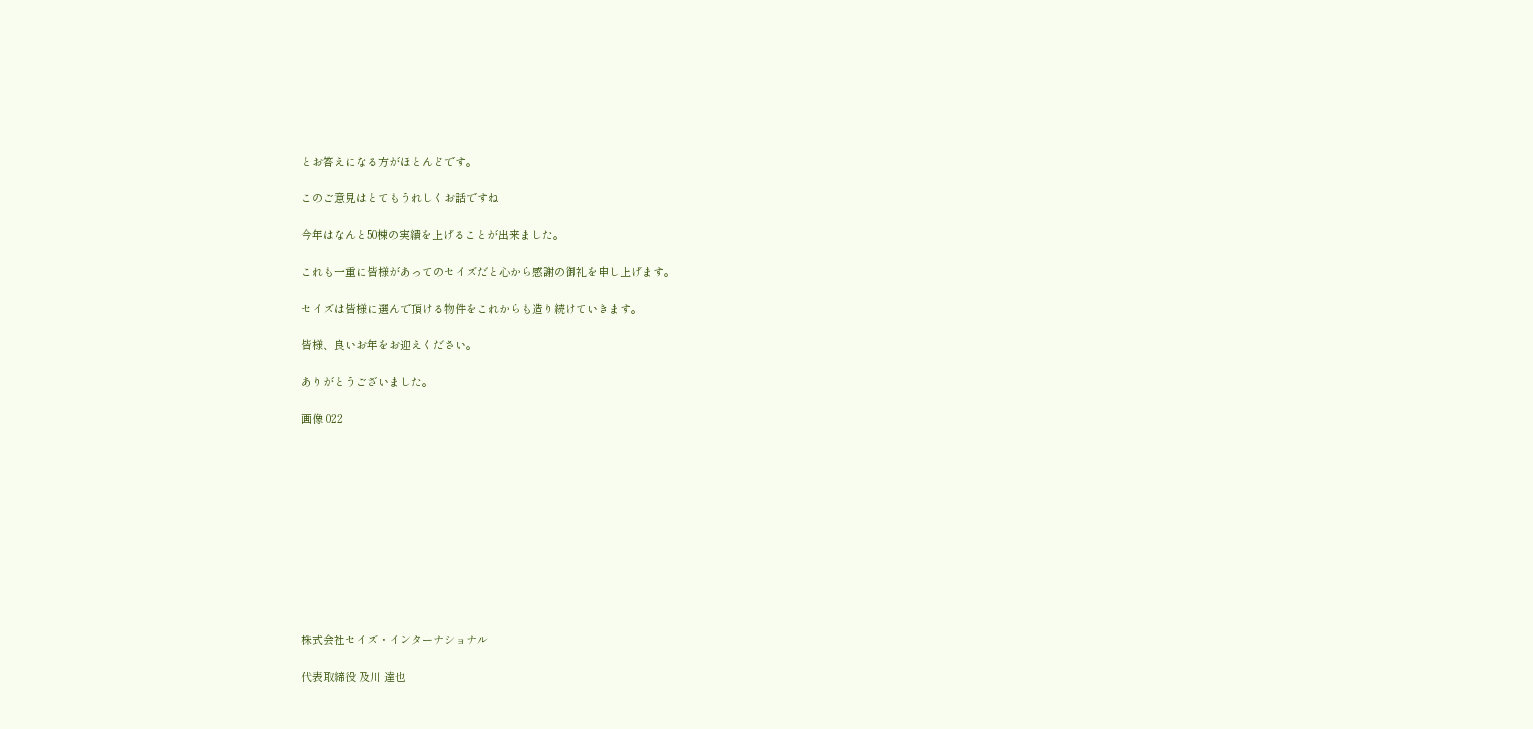とお答えになる方がほとんどです。

このご意見はとてもうれしくお話ですね

今年はなんと50棟の実績を上げることが出来ました。

これも一重に皆様があってのセイズだと心から感謝の御礼を申し上げます。

セイズは皆様に選んで頂ける物件をこれからも造り続けていきます。

皆様、良いお年をお迎えください。

ありがとうございました。

画像 022











株式会社セイズ・インターナショナル

代表取締役 及川 達也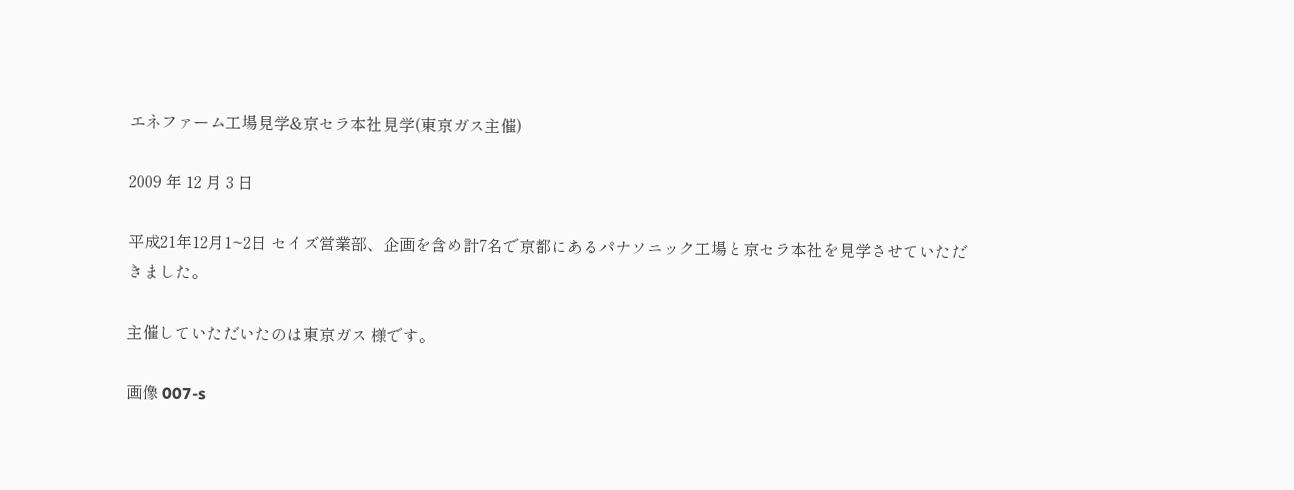エネファーム工場見学&京セラ本社見学(東京ガス主催)

2009 年 12 月 3 日

平成21年12月1~2日 セイズ営業部、企画を含め計7名で京都にあるパナソニック工場と京セラ本社を見学させていただきました。

主催していただいたのは東京ガス 様です。

画像 007-s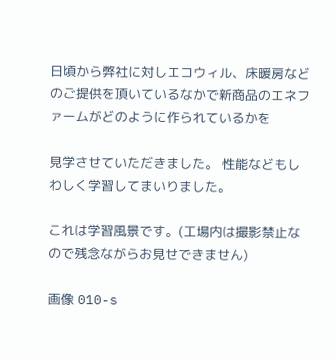日頃から弊社に対しエコウィル、床暖房などのご提供を頂いているなかで新商品のエネファームがどのように作られているかを

見学させていただきました。 性能などもしわしく学習してまいりました。

これは学習風景です。(工場内は撮影禁止なので残念ながらお見せできません)

画像 010-s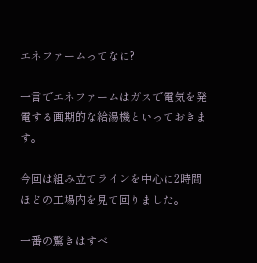エネファームってなに?

一言でエネファームはガスで電気を発電する画期的な給湯機といっておきます。

今回は組み立てラインを中心に2時間ほどの工場内を見て回りました。

一番の驚きはすべ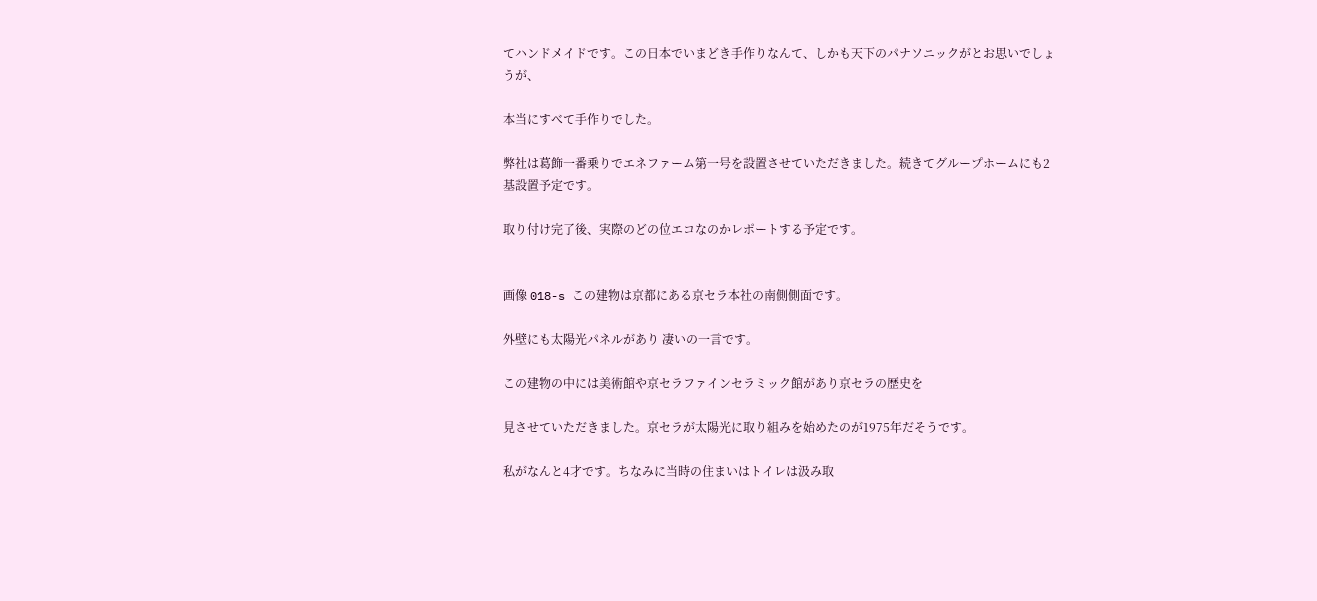てハンドメイドです。この日本でいまどき手作りなんて、しかも天下のパナソニックがとお思いでしょうが、

本当にすべて手作りでした。

弊社は葛飾一番乗りでエネファーム第一号を設置させていただきました。続きてグループホームにも2基設置予定です。

取り付け完了後、実際のどの位エコなのかレポートする予定です。


画像 018-s この建物は京都にある京セラ本社の南側側面です。

外壁にも太陽光パネルがあり 凄いの一言です。

この建物の中には美術館や京セラファインセラミック館があり京セラの歴史を

見させていただきました。京セラが太陽光に取り組みを始めたのが1975年だそうです。

私がなんと4才です。ちなみに当時の住まいはトイレは汲み取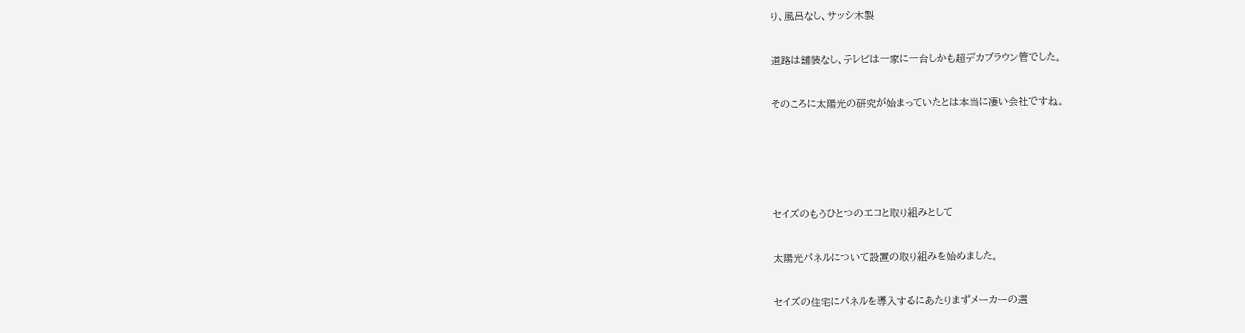り、風呂なし、サッシ木製

道路は舗装なし、テレビは一家に一台しかも超デカブラウン管でした。

そのころに太陽光の研究が始まっていたとは本当に凄い会社ですね。




セイズのもうひとつのエコと取り組みとして

太陽光パネルについて設置の取り組みを始めました。

セイズの住宅にパネルを導入するにあたりまずメーカーの選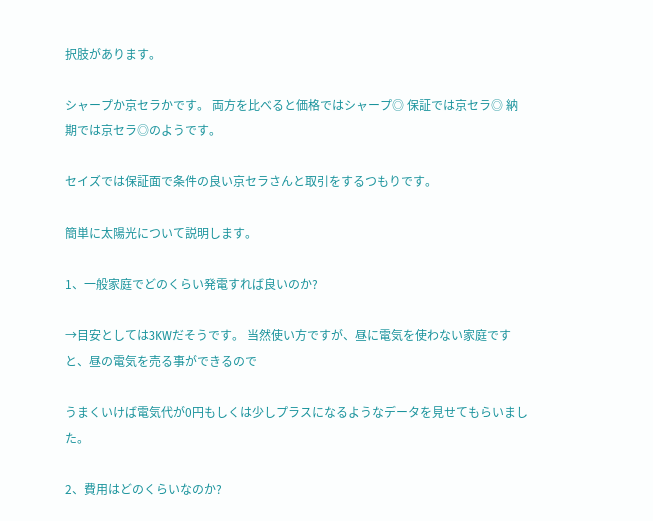択肢があります。

シャープか京セラかです。 両方を比べると価格ではシャープ◎ 保証では京セラ◎ 納期では京セラ◎のようです。

セイズでは保証面で条件の良い京セラさんと取引をするつもりです。

簡単に太陽光について説明します。

1、一般家庭でどのくらい発電すれば良いのか?

→目安としては3KWだそうです。 当然使い方ですが、昼に電気を使わない家庭ですと、昼の電気を売る事ができるので

うまくいけば電気代が0円もしくは少しプラスになるようなデータを見せてもらいました。

2、費用はどのくらいなのか?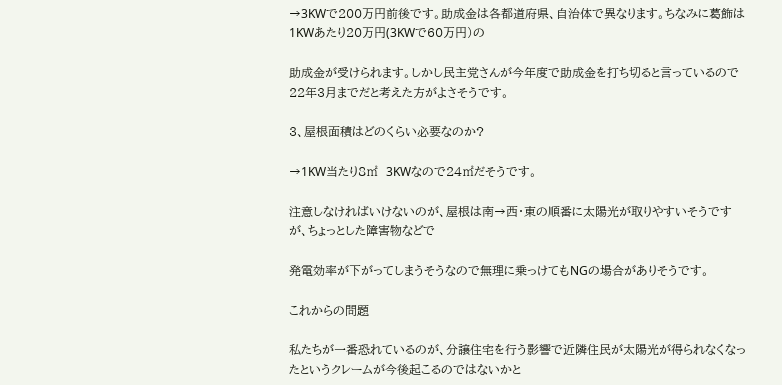→3KWで200万円前後です。助成金は各都道府県、自治体で異なります。ちなみに葛飾は1KWあたり20万円(3KWで60万円)の

助成金が受けられます。しかし民主党さんが今年度で助成金を打ち切ると言っているので22年3月までだと考えた方がよさそうです。

3、屋根面積はどのくらい必要なのか?

→1KW当たり8㎡  3KWなので24㎡だそうです。

注意しなければいけないのが、屋根は南→西・東の順番に太陽光が取りやすいそうですが、ちょっとした障害物などで

発電効率が下がってしまうそうなので無理に乗っけてもNGの場合がありそうです。

これからの問題

私たちが一番恐れているのが、分譲住宅を行う影響で近隣住民が太陽光が得られなくなったというクレームが今後起こるのではないかと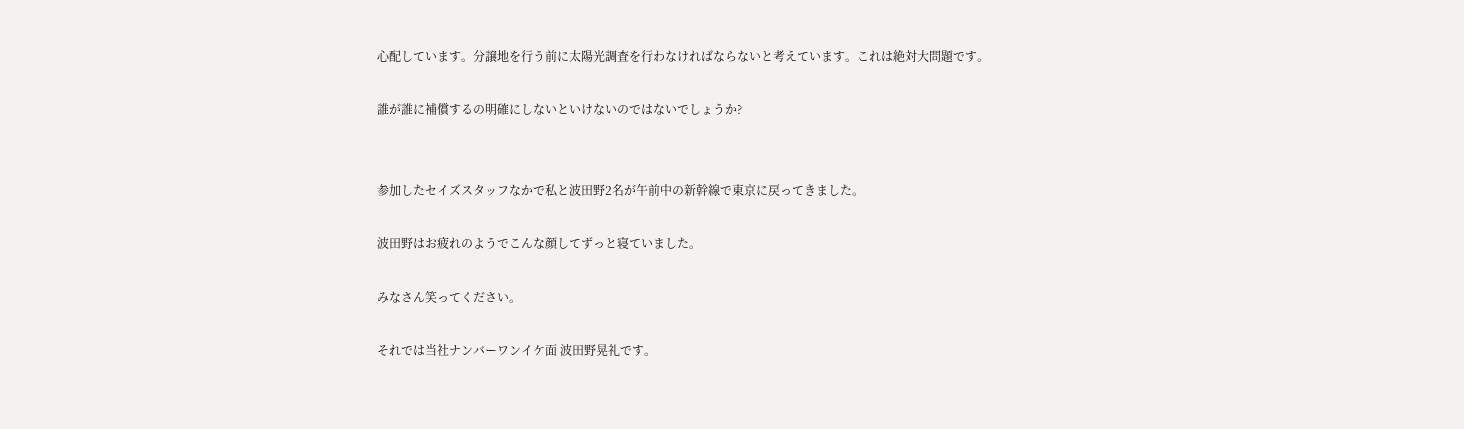心配しています。分譲地を行う前に太陽光調査を行わなければならないと考えています。これは絶対大問題です。

誰が誰に補償するの明確にしないといけないのではないでしょうか?


参加したセイズスタッフなかで私と波田野2名が午前中の新幹線で東京に戻ってきました。

波田野はお疲れのようでこんな顔してずっと寝ていました。

みなさん笑ってください。

それでは当社ナンバーワンイケ面 波田野晃礼です。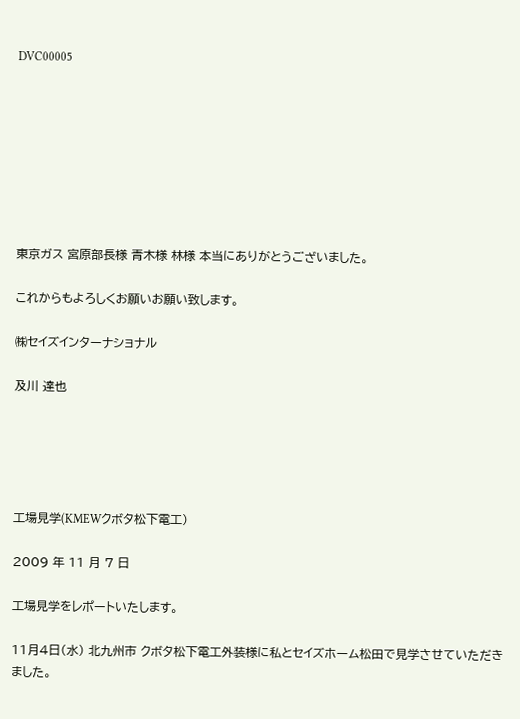DVC00005








東京ガス 宮原部長様 青木様 林様 本当にありがとうございました。

これからもよろしくお願いお願い致します。

㈱セイズインターナショナル

及川 達也





工場見学(KMEWクボタ松下電工)

2009 年 11 月 7 日

工場見学をレポートいたします。

11月4日(水) 北九州市 クボタ松下電工外装様に私とセイズホーム松田で見学させていただきました。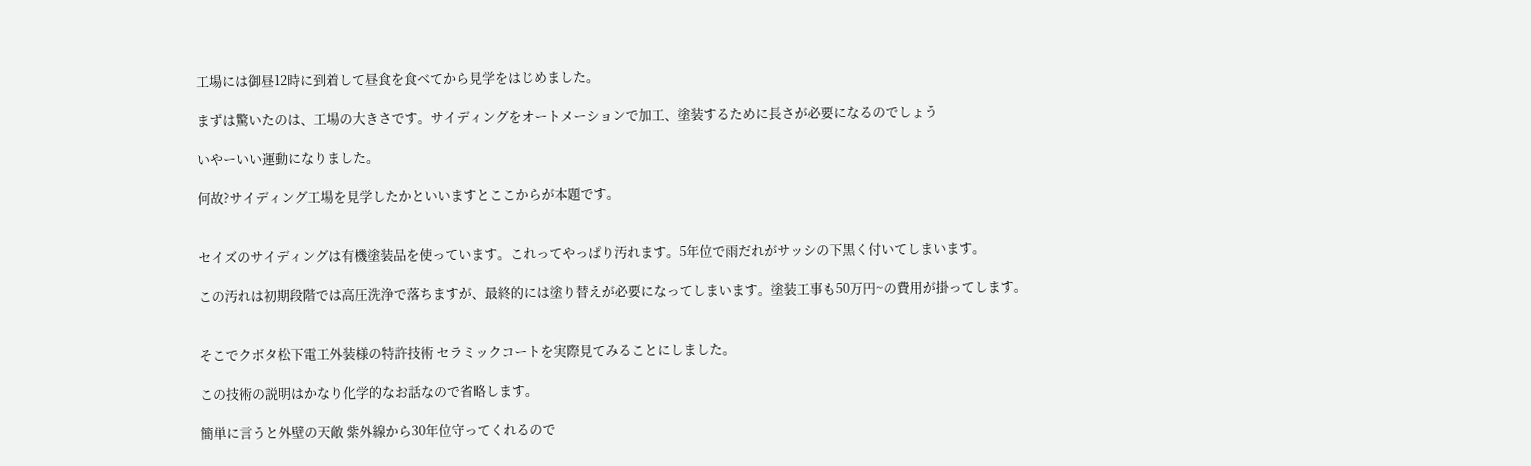工場には御昼12時に到着して昼食を食べてから見学をはじめました。

まずは驚いたのは、工場の大きさです。サイディングをオートメーションで加工、塗装するために長さが必要になるのでしょう

いやーいい運動になりました。

何故?サイディング工場を見学したかといいますとここからが本題です。


セイズのサイディングは有機塗装品を使っています。これってやっぱり汚れます。5年位で雨だれがサッシの下黒く付いてしまいます。

この汚れは初期段階では高圧洗浄で落ちますが、最終的には塗り替えが必要になってしまいます。塗装工事も50万円~の費用が掛ってします。


そこでクボタ松下電工外装様の特許技術 セラミックコートを実際見てみることにしました。

この技術の説明はかなり化学的なお話なので省略します。

簡単に言うと外壁の天敵 紫外線から30年位守ってくれるので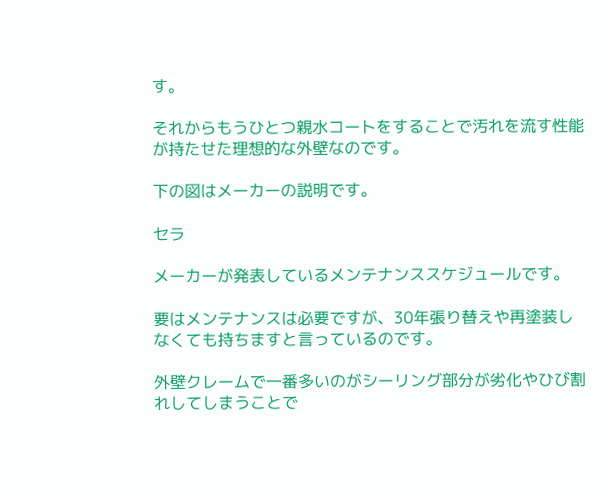す。

それからもうひとつ親水コートをすることで汚れを流す性能が持たせた理想的な外壁なのです。

下の図はメーカーの説明です。

セラ

メーカーが発表しているメンテナンススケジュールです。

要はメンテナンスは必要ですが、30年張り替えや再塗装しなくても持ちますと言っているのです。

外壁クレームで一番多いのがシーリング部分が劣化やひび割れしてしまうことで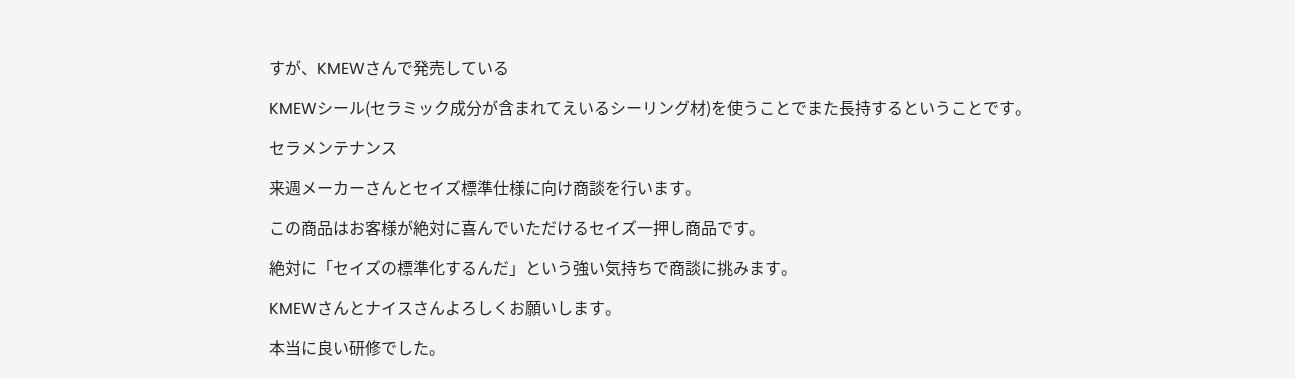すが、KMEWさんで発売している

KMEWシール(セラミック成分が含まれてえいるシーリング材)を使うことでまた長持するということです。

セラメンテナンス

来週メーカーさんとセイズ標準仕様に向け商談を行います。

この商品はお客様が絶対に喜んでいただけるセイズ一押し商品です。

絶対に「セイズの標準化するんだ」という強い気持ちで商談に挑みます。

KMEWさんとナイスさんよろしくお願いします。

本当に良い研修でした。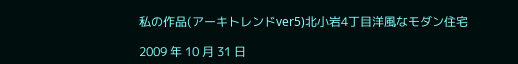私の作品(アーキトレンドver5)北小岩4丁目洋風なモダン住宅

2009 年 10 月 31 日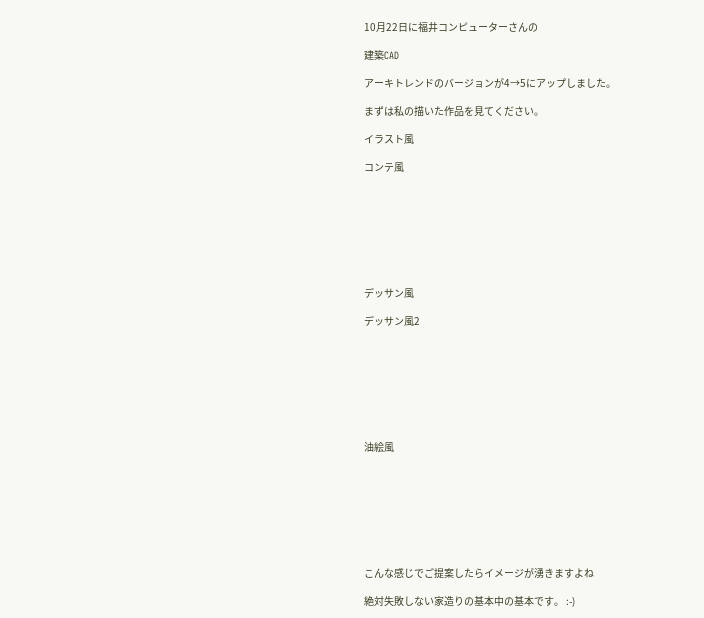10月22日に福井コンピューターさんの

建築CAD

アーキトレンドのバージョンが4→5にアップしました。

まずは私の描いた作品を見てください。

イラスト風

コンテ風








デッサン風

デッサン風2








油絵風








こんな感じでご提案したらイメージが湧きますよね

絶対失敗しない家造りの基本中の基本です。 :-)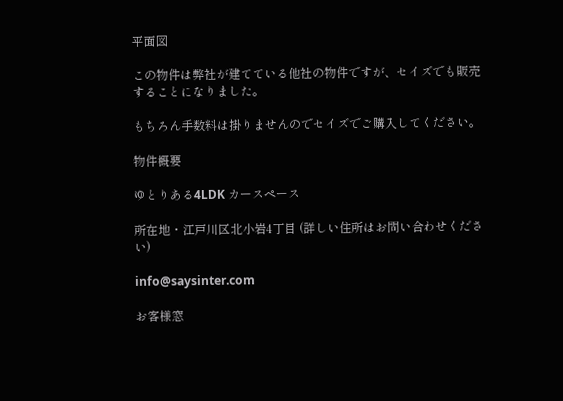平面図

この物件は弊社が建てている他社の物件ですが、セイズでも販売することになりました。

もちろん手数料は掛りませんのでセイズでご購入してください。

物件概要

ゆとりある4LDK カースペース

所在地・江戸川区北小岩4丁目 (詳しい住所はお問い合わせください)

info@saysinter.com

お客様窓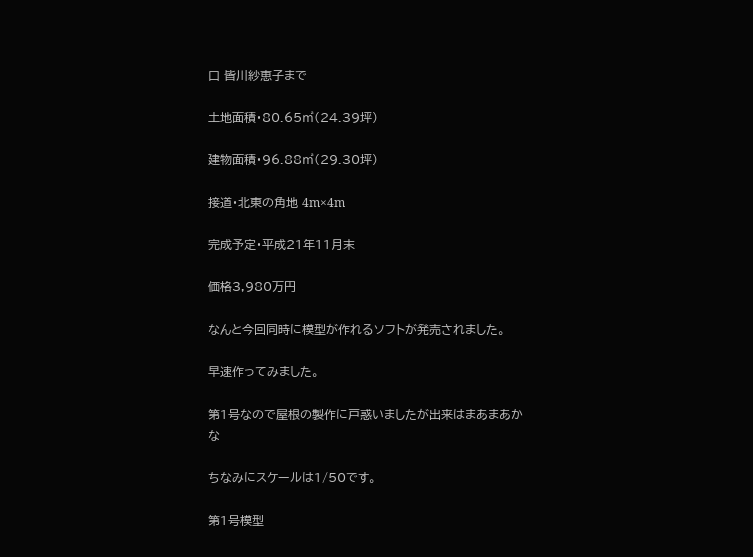口 皆川紗恵子まで

土地面積・80.65㎡(24.39坪)

建物面積・96.88㎡(29.30坪)

接道・北東の角地 4m×4m

完成予定・平成21年11月末

価格3,980万円

なんと今回同時に模型が作れるソフトが発売されました。

早速作ってみました。

第1号なので屋根の製作に戸惑いましたが出来はまあまあかな

ちなみにスケールは1/50です。

第1号模型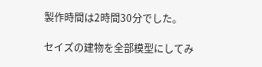製作時間は2時間30分でした。

セイズの建物を全部模型にしてみ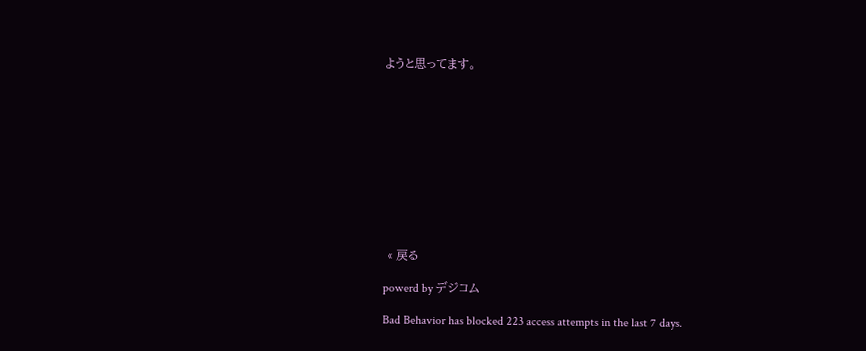ようと思ってます。











 « 戻る

powerd by デジコム

Bad Behavior has blocked 223 access attempts in the last 7 days.